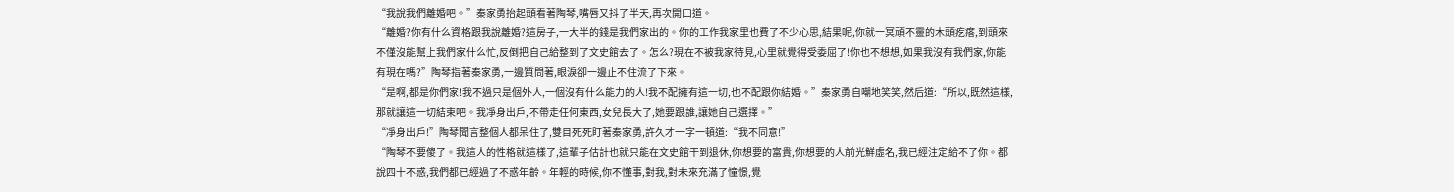“我說我們離婚吧。”秦家勇抬起頭看著陶琴,嘴唇又抖了半天,再次開口道。
“離婚?你有什么資格跟我說離婚?這房子,一大半的錢是我們家出的。你的工作我家里也費了不少心思,結果呢,你就一冥頑不靈的木頭疙瘩,到頭來不僅沒能幫上我們家什么忙,反倒把自己給整到了文史館去了。怎么?現在不被我家待見,心里就覺得受委屈了!你也不想想,如果我沒有我們家,你能有現在嗎?”陶琴指著秦家勇,一邊質問著,眼淚卻一邊止不住流了下來。
“是啊,都是你們家!我不過只是個外人,一個沒有什么能力的人!我不配擁有這一切,也不配跟你結婚。”秦家勇自嘲地笑笑,然后道:“所以,既然這樣,那就讓這一切結束吧。我凈身出戶,不帶走任何東西,女兒長大了,她要跟誰,讓她自己選擇。”
“凈身出戶!”陶琴聞言整個人都呆住了,雙目死死盯著秦家勇,許久才一字一頓道:“我不同意!”
“陶琴不要傻了。我這人的性格就這樣了,這輩子估計也就只能在文史館干到退休,你想要的富貴,你想要的人前光鮮虛名,我已經注定給不了你。都說四十不惑,我們都已經過了不惑年齡。年輕的時候,你不懂事,對我,對未來充滿了憧憬,覺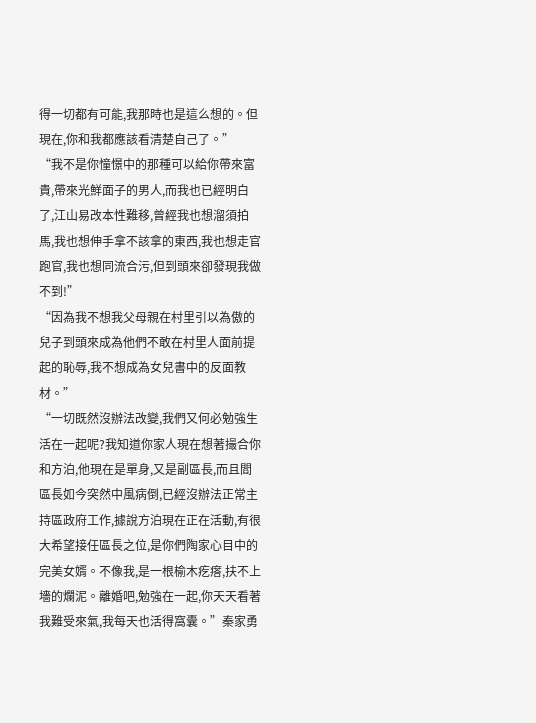得一切都有可能,我那時也是這么想的。但現在,你和我都應該看清楚自己了。”
“我不是你憧憬中的那種可以給你帶來富貴,帶來光鮮面子的男人,而我也已經明白了,江山易改本性難移,曾經我也想溜須拍馬,我也想伸手拿不該拿的東西,我也想走官跑官,我也想同流合污,但到頭來卻發現我做不到!”
“因為我不想我父母親在村里引以為傲的兒子到頭來成為他們不敢在村里人面前提起的恥辱,我不想成為女兒書中的反面教材。”
“一切既然沒辦法改變,我們又何必勉強生活在一起呢?我知道你家人現在想著撮合你和方泊,他現在是單身,又是副區長,而且閻區長如今突然中風病倒,已經沒辦法正常主持區政府工作,據說方泊現在正在活動,有很大希望接任區長之位,是你們陶家心目中的完美女婿。不像我,是一根榆木疙瘩,扶不上墻的爛泥。離婚吧,勉強在一起,你天天看著我難受來氣,我每天也活得窩囊。”秦家勇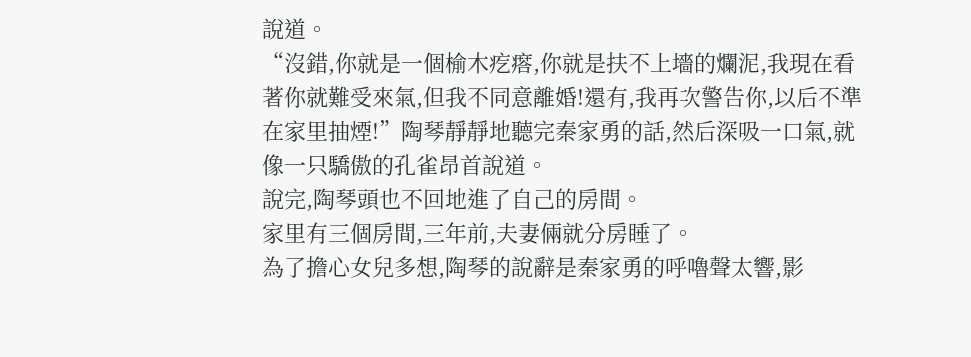說道。
“沒錯,你就是一個榆木疙瘩,你就是扶不上墻的爛泥,我現在看著你就難受來氣,但我不同意離婚!還有,我再次警告你,以后不準在家里抽煙!”陶琴靜靜地聽完秦家勇的話,然后深吸一口氣,就像一只驕傲的孔雀昂首說道。
說完,陶琴頭也不回地進了自己的房間。
家里有三個房間,三年前,夫妻倆就分房睡了。
為了擔心女兒多想,陶琴的說辭是秦家勇的呼嚕聲太響,影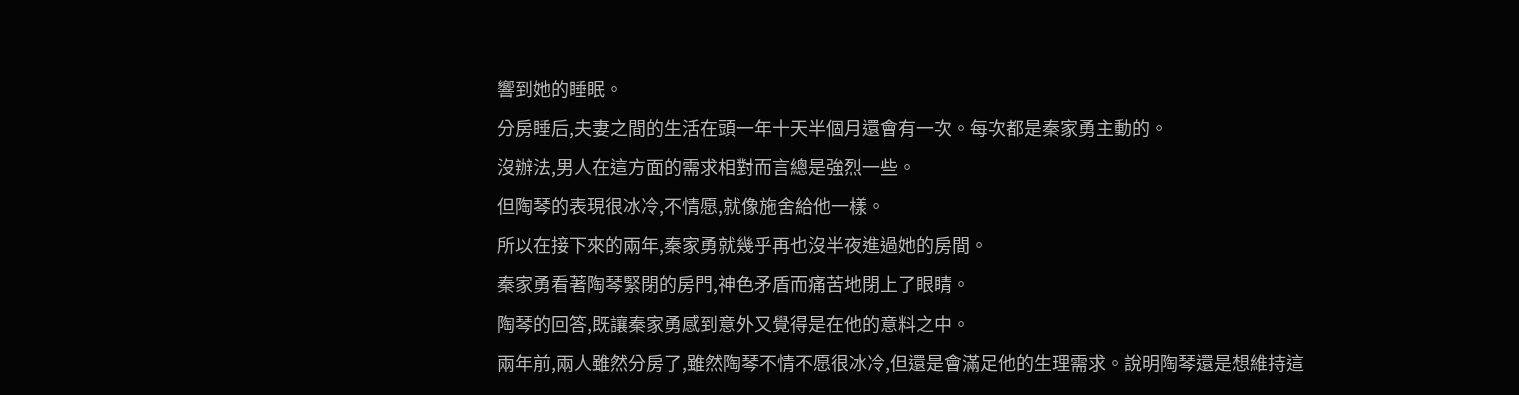響到她的睡眠。
分房睡后,夫妻之間的生活在頭一年十天半個月還會有一次。每次都是秦家勇主動的。
沒辦法,男人在這方面的需求相對而言總是強烈一些。
但陶琴的表現很冰冷,不情愿,就像施舍給他一樣。
所以在接下來的兩年,秦家勇就幾乎再也沒半夜進過她的房間。
秦家勇看著陶琴緊閉的房門,神色矛盾而痛苦地閉上了眼睛。
陶琴的回答,既讓秦家勇感到意外又覺得是在他的意料之中。
兩年前,兩人雖然分房了,雖然陶琴不情不愿很冰冷,但還是會滿足他的生理需求。說明陶琴還是想維持這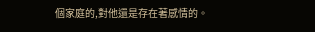個家庭的,對他還是存在著感情的。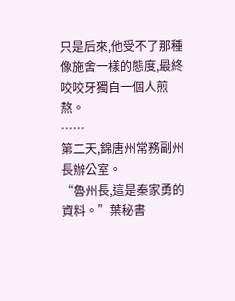只是后來,他受不了那種像施舍一樣的態度,最終咬咬牙獨自一個人煎熬。
……
第二天,錦唐州常務副州長辦公室。
“魯州長,這是秦家勇的資料。”葉秘書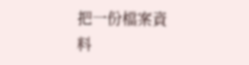把一份檔案資料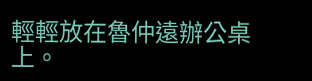輕輕放在魯仲遠辦公桌上。